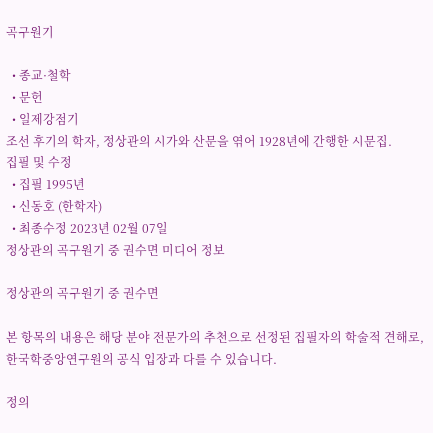곡구원기

  • 종교·철학
  • 문헌
  • 일제강점기
조선 후기의 학자, 정상관의 시가와 산문을 엮어 1928년에 간행한 시문집.
집필 및 수정
  • 집필 1995년
  • 신동호 (한학자)
  • 최종수정 2023년 02월 07일
정상관의 곡구원기 중 권수면 미디어 정보

정상관의 곡구원기 중 권수면

본 항목의 내용은 해당 분야 전문가의 추천으로 선정된 집필자의 학술적 견해로, 한국학중앙연구원의 공식 입장과 다를 수 있습니다.

정의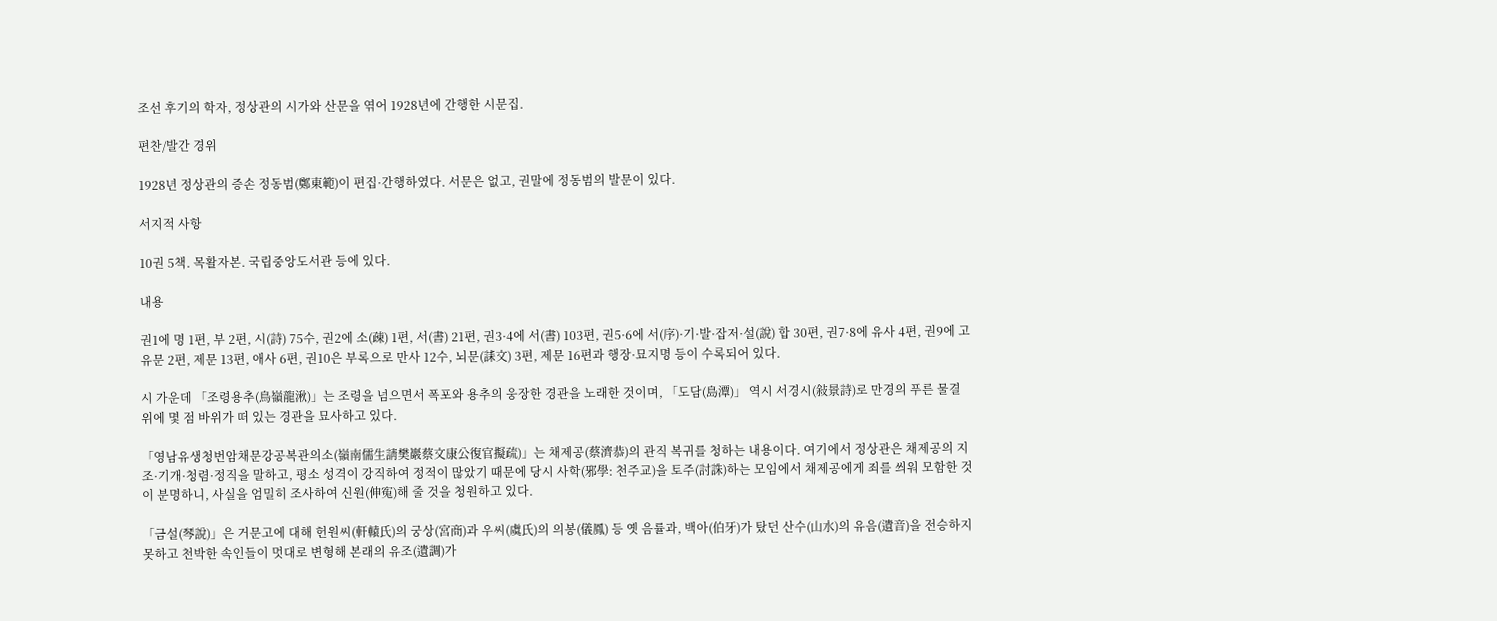조선 후기의 학자, 정상관의 시가와 산문을 엮어 1928년에 간행한 시문집.

편찬/발간 경위

1928년 정상관의 증손 정동범(鄭東範)이 편집·간행하였다. 서문은 없고, 권말에 정동범의 발문이 있다.

서지적 사항

10권 5책. 목활자본. 국립중앙도서관 등에 있다.

내용

권1에 명 1편, 부 2편, 시(詩) 75수, 권2에 소(疎) 1편, 서(書) 21편, 권3·4에 서(書) 103편, 권5·6에 서(序)·기·발·잡저·설(說) 합 30편, 권7·8에 유사 4편, 권9에 고유문 2편, 제문 13편, 애사 6편, 권10은 부록으로 만사 12수, 뇌문(誄文) 3편, 제문 16편과 행장·묘지명 등이 수록되어 있다.

시 가운데 「조령용추(鳥嶺龍湫)」는 조령을 넘으면서 폭포와 용추의 웅장한 경관을 노래한 것이며, 「도담(島潭)」 역시 서경시(敍景詩)로 만경의 푸른 물결 위에 몇 점 바위가 떠 있는 경관을 묘사하고 있다.

「영남유생청번암채문강공복관의소(嶺南儒生請樊巖蔡文康公復官擬疏)」는 채제공(蔡濟恭)의 관직 복귀를 청하는 내용이다. 여기에서 정상관은 채제공의 지조·기개·청렴·정직을 말하고, 평소 성격이 강직하여 정적이 많았기 때문에 당시 사학(邪學: 천주교)을 토주(討誅)하는 모임에서 채제공에게 죄를 씌워 모함한 것이 분명하니, 사실을 엄밀히 조사하여 신원(伸寃)해 줄 것을 청원하고 있다.

「금설(琴說)」은 거문고에 대해 헌원씨(軒轅氏)의 궁상(宮商)과 우씨(虞氏)의 의봉(儀鳳) 등 옛 음률과, 백아(伯牙)가 탔던 산수(山水)의 유음(遺音)을 전승하지 못하고 천박한 속인들이 멋대로 변형해 본래의 유조(遺調)가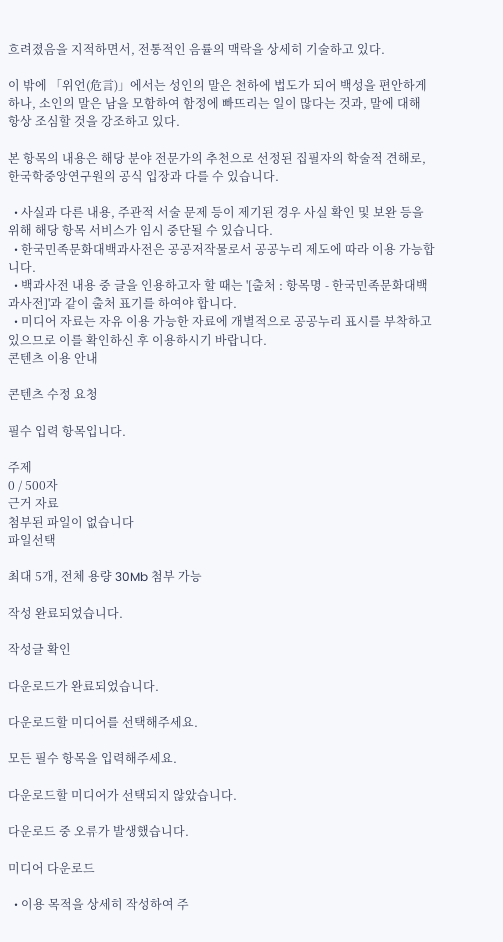흐려졌음을 지적하면서, 전통적인 음률의 맥락을 상세히 기술하고 있다.

이 밖에 「위언(危言)」에서는 성인의 말은 천하에 법도가 되어 백성을 편안하게 하나, 소인의 말은 남을 모함하여 함정에 빠뜨리는 일이 많다는 것과, 말에 대해 항상 조심할 것을 강조하고 있다.

본 항목의 내용은 해당 분야 전문가의 추천으로 선정된 집필자의 학술적 견해로, 한국학중앙연구원의 공식 입장과 다를 수 있습니다.

  • 사실과 다른 내용, 주관적 서술 문제 등이 제기된 경우 사실 확인 및 보완 등을 위해 해당 항목 서비스가 임시 중단될 수 있습니다.
  • 한국민족문화대백과사전은 공공저작물로서 공공누리 제도에 따라 이용 가능합니다.
  • 백과사전 내용 중 글을 인용하고자 할 때는 '[출처 : 항목명 - 한국민족문화대백과사전]'과 같이 출처 표기를 하여야 합니다.
  • 미디어 자료는 자유 이용 가능한 자료에 개별적으로 공공누리 표시를 부착하고 있으므로 이를 확인하신 후 이용하시기 바랍니다.
콘텐츠 이용 안내

콘텐츠 수정 요청

필수 입력 항목입니다.

주제
0 / 500자
근거 자료
첨부된 파일이 없습니다
파일선택

최대 5개, 전체 용량 30Mb 첨부 가능

작성 완료되었습니다.

작성글 확인

다운로드가 완료되었습니다.

다운로드할 미디어를 선택해주세요.

모든 필수 항목을 입력해주세요.

다운로드할 미디어가 선택되지 않았습니다.

다운로드 중 오류가 발생했습니다.

미디어 다운로드

  • 이용 목적을 상세히 작성하여 주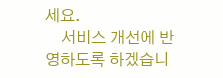세요.
    서비스 개선에 반영하도록 하겠습니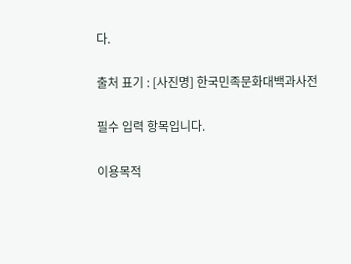다.

출처 표기 : [사진명] 한국민족문화대백과사전

필수 입력 항목입니다.

이용목적